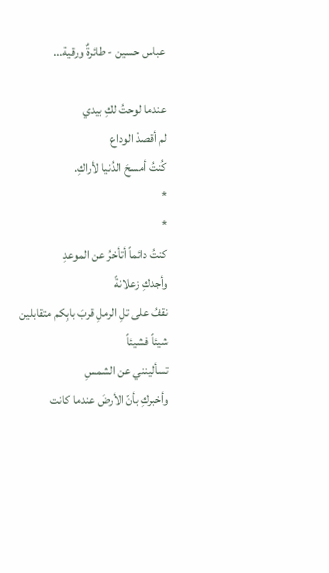عباس حسين - طائرةٌ ورقية...

عندما لوحتُ لكِ بيدي
لم أقصدْ الوداع
كُنتُ أمسحَ الدُنيا لأراكِ.
*
*
كنتُ دائماً أتأخرُ عن الموعدِ
وأجدكِ زعلانةً
نقفُ على تلِ الرملِ قربَ بابِكم متقابلين
شيئاً فشيئاً
تسألينني عن الشمسِ
وأخبركِ بأنّ الأرضَ عندما كانت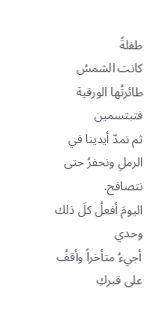طفلةً
كانت الشمسُ طائرتُها الورقية
فتبتسمين
ثم نمدّ أيدينا في الرملِ ونحفرُ حتى نتصافح.
اليومَ أفعلُ كلَ ذلك وحدي
أجيءُ متأخراً وأقفُ على قبركِ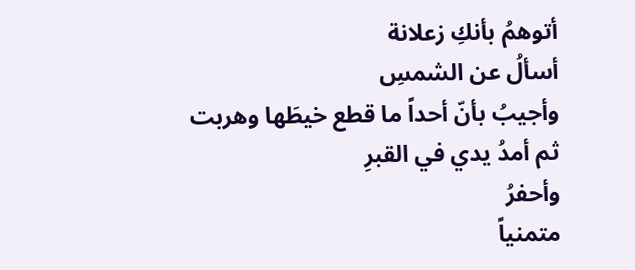أتوهمُ بأنكِ زعلانة
أسألُ عن الشمسِ
وأجيبُ بأنّ أحداً ما قطع خيطَها وهربت
ثم أمدُ يدي في القبرِ
وأحفرُ
متمنياً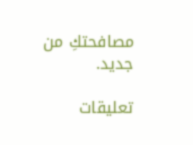مصافحتكِ من جديد.

تعليقات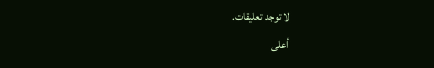لا توجد تعليقات.
أعلى